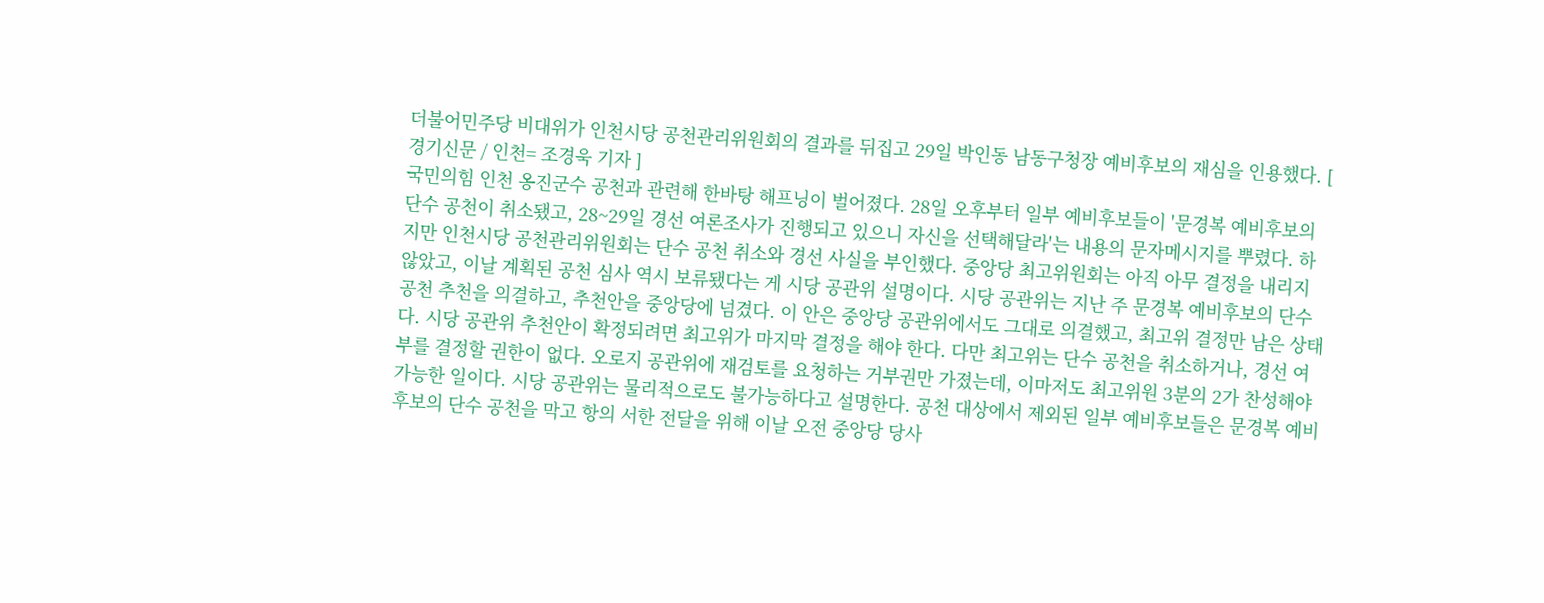더불어민주당 비대위가 인천시당 공천관리위원회의 결과를 뒤집고 29일 박인동 남동구청장 예비후보의 재심을 인용했다. [ 경기신문 / 인천= 조경욱 기자 ]
국민의힘 인천 옹진군수 공천과 관련해 한바탕 해프닝이 벌어졌다. 28일 오후부터 일부 예비후보들이 '문경복 예비후보의 단수 공천이 취소됐고, 28~29일 경선 여론조사가 진행되고 있으니 자신을 선택해달라'는 내용의 문자메시지를 뿌렸다. 하지만 인천시당 공천관리위원회는 단수 공천 취소와 경선 사실을 부인했다. 중앙당 최고위원회는 아직 아무 결정을 내리지 않았고, 이날 계획된 공천 심사 역시 보류됐다는 게 시당 공관위 설명이다. 시당 공관위는 지난 주 문경복 예비후보의 단수 공천 추천을 의결하고, 추천안을 중앙당에 넘겼다. 이 안은 중앙당 공관위에서도 그대로 의결했고, 최고위 결정만 남은 상태다. 시당 공관위 추천안이 확정되려면 최고위가 마지막 결정을 해야 한다. 다만 최고위는 단수 공천을 취소하거나, 경선 여부를 결정할 권한이 없다. 오로지 공관위에 재검토를 요청하는 거부권만 가졌는데, 이마저도 최고위원 3분의 2가 찬성해야 가능한 일이다. 시당 공관위는 물리적으로도 불가능하다고 설명한다. 공천 대상에서 제외된 일부 예비후보들은 문경복 예비후보의 단수 공천을 막고 항의 서한 전달을 위해 이날 오전 중앙당 당사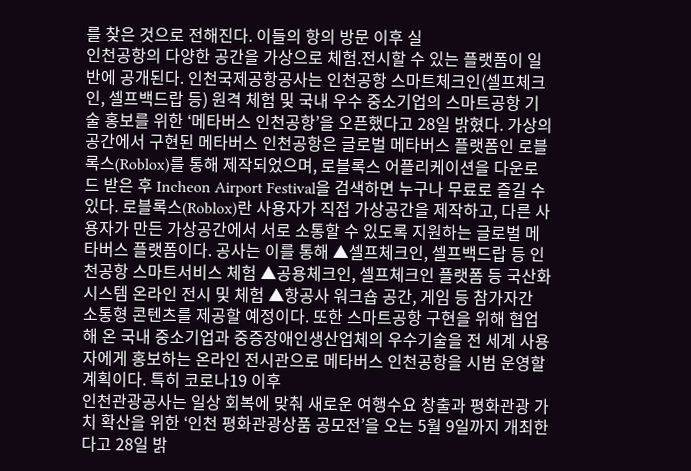를 찾은 것으로 전해진다. 이들의 항의 방문 이후 실
인천공항의 다양한 공간을 가상으로 체험.전시할 수 있는 플랫폼이 일반에 공개된다. 인천국제공항공사는 인천공항 스마트체크인(셀프체크인, 셀프백드랍 등) 원격 체험 및 국내 우수 중소기업의 스마트공항 기술 홍보를 위한 ‘메타버스 인천공항’을 오픈했다고 28일 밝혔다. 가상의 공간에서 구현된 메타버스 인천공항은 글로벌 메타버스 플랫폼인 로블록스(Roblox)를 통해 제작되었으며, 로블록스 어플리케이션을 다운로드 받은 후 Incheon Airport Festival을 검색하면 누구나 무료로 즐길 수 있다. 로블록스(Roblox)란 사용자가 직접 가상공간을 제작하고, 다른 사용자가 만든 가상공간에서 서로 소통할 수 있도록 지원하는 글로벌 메타버스 플랫폼이다. 공사는 이를 통해 ▲셀프체크인, 셀프백드랍 등 인천공항 스마트서비스 체험 ▲공용체크인, 셀프체크인 플랫폼 등 국산화 시스템 온라인 전시 및 체험 ▲항공사 워크숍 공간, 게임 등 참가자간 소통형 콘텐츠를 제공할 예정이다. 또한 스마트공항 구현을 위해 협업해 온 국내 중소기업과 중증장애인생산업체의 우수기술을 전 세계 사용자에게 홍보하는 온라인 전시관으로 메타버스 인천공항을 시범 운영할 계획이다. 특히 코로나19 이후
인천관광공사는 일상 회복에 맞춰 새로운 여행수요 창출과 평화관광 가치 확산을 위한 ‘인천 평화관광상품 공모전’을 오는 5월 9일까지 개최한다고 28일 밝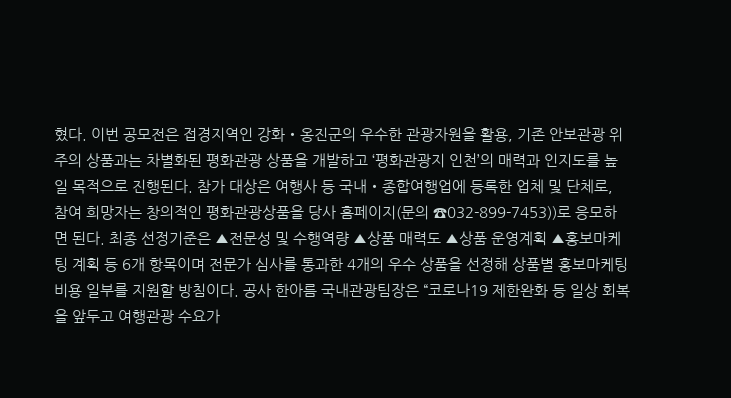혔다. 이번 공모전은 접경지역인 강화‧옹진군의 우수한 관광자원을 활용, 기존 안보관광 위주의 상품과는 차별화된 평화관광 상품을 개발하고 ‘평화관광지 인천’의 매력과 인지도를 높일 목적으로 진행된다. 참가 대상은 여행사 등 국내‧종합여행업에 등록한 업체 및 단체로, 참여 희망자는 창의적인 평화관광상품을 당사 홈페이지(문의 ☎032-899-7453))로 응모하면 된다. 최종 선정기준은 ▲전문성 및 수행역량 ▲상품 매력도 ▲상품 운영계획 ▲홍보마케팅 계획 등 6개 항목이며 전문가 심사를 통과한 4개의 우수 상품을 선정해 상품별 홍보마케팅 비용 일부를 지원할 방침이다. 공사 한아름 국내관광팀장은 “코로나19 제한완화 등 일상 회복을 앞두고 여행관광 수요가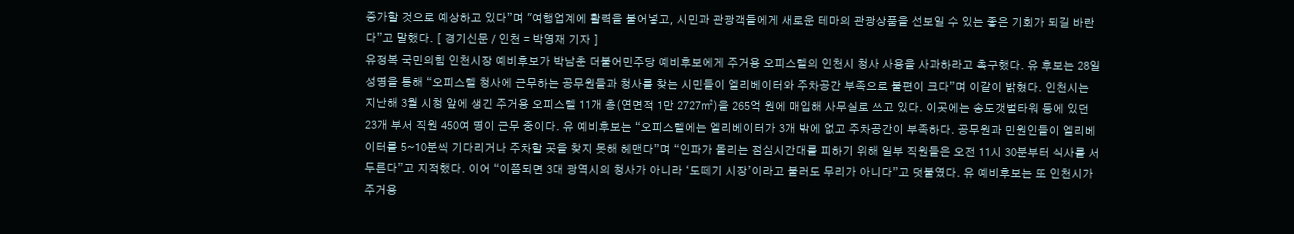증가할 것으로 예상하고 있다”며 "여행업계에 활력을 불어넣고, 시민과 관광객들에게 새로운 테마의 관광상품을 선보일 수 있는 좋은 기회가 되길 바란다”고 말했다. [ 경기신문 / 인천 = 박영재 기자 ]
유정복 국민의힘 인천시장 예비후보가 박남춘 더불어민주당 예비후보에게 주거용 오피스텔의 인천시 청사 사용을 사과하라고 촉구했다. 유 후보는 28일 성명을 통해 “오피스텔 청사에 근무하는 공무원들과 청사를 찾는 시민들이 엘리베이터와 주차공간 부족으로 불편이 크다”며 이같이 밝혔다. 인천시는 지난해 3월 시청 앞에 생긴 주거용 오피스텔 11개 층(연면적 1만 2727㎡)을 265억 원에 매입해 사무실로 쓰고 있다. 이곳에는 송도갯벌타워 등에 있던 23개 부서 직원 450여 명이 근무 중이다. 유 예비후보는 “오피스텔에는 엘리베이터가 3개 밖에 없고 주차공간이 부족하다. 공무원과 민원인들이 엘리베이터를 5~10분씩 기다리거나 주차할 곳을 찾지 못해 헤맨다”며 “인파가 몰리는 점심시간대를 피하기 위해 일부 직원들은 오전 11시 30분부터 식사를 서두른다”고 지적했다. 이어 “이쯤되면 3대 광역시의 청사가 아니라 ‘도떼기 시장’이라고 불러도 무리가 아니다”고 덧붙였다. 유 예비후보는 또 인천시가 주거용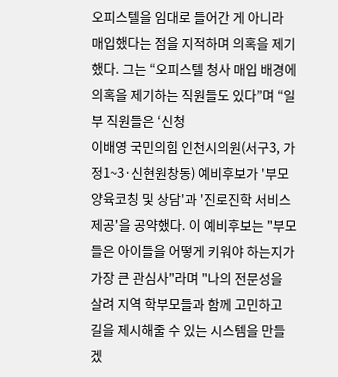오피스텔을 임대로 들어간 게 아니라 매입했다는 점을 지적하며 의혹을 제기했다. 그는 “오피스텔 청사 매입 배경에 의혹을 제기하는 직원들도 있다”며 “일부 직원들은 ‘신청
이배영 국민의힘 인천시의원(서구3, 가정1~3·신현원창동) 예비후보가 '부모 양육코칭 및 상담'과 '진로진학 서비스 제공'을 공약했다. 이 예비후보는 "부모들은 아이들을 어떻게 키워야 하는지가 가장 큰 관심사"라며 "나의 전문성을 살려 지역 학부모들과 함께 고민하고 길을 제시해줄 수 있는 시스템을 만들겠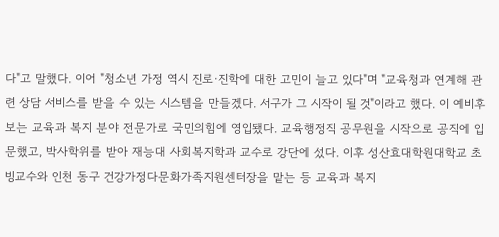다"고 말했다. 이어 "청소년 가정 역시 진로·진학에 대한 고민이 늘고 있다"며 "교육청과 연계해 관련 상담 서비스를 받을 수 있는 시스템을 만들겠다. 서구가 그 시작이 될 것"이라고 했다. 이 예비후보는 교육과 복지 분야 전문가로 국민의힘에 영입됐다. 교육행정직 공무원을 시작으로 공직에 입문했고, 박사학위를 받아 재능대 사회복지학과 교수로 강단에 섰다. 이후 성산효대학원대학교 초빙교수와 인천 동구 건강가정다문화가족지원센터장을 맡는 등 교육과 복지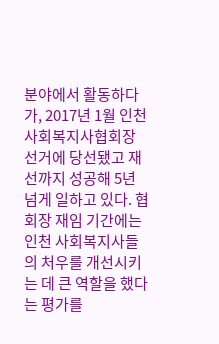분야에서 활동하다가, 2017년 1월 인천사회복지사협회장 선거에 당선됐고 재선까지 성공해 5년 넘게 일하고 있다. 협회장 재임 기간에는 인천 사회복지사들의 처우를 개선시키는 데 큰 역할을 했다는 평가를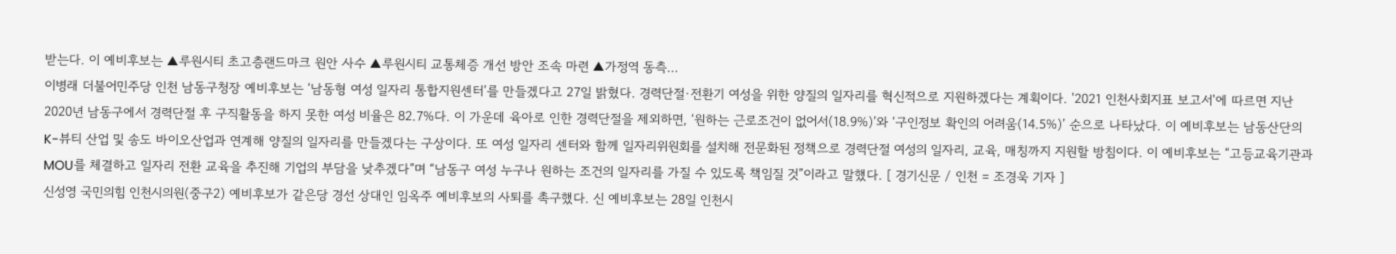받는다. 이 예비후보는 ▲루원시티 초고층랜드마크 원안 사수 ▲루원시티 교통체증 개선 방안 조속 마련 ▲가정역 동측…
이병래 더불어민주당 인천 남동구청장 예비후보는 ‘남동형 여성 일자리 통합지원센터’를 만들겠다고 27일 밝혔다. 경력단절·전환기 여성을 위한 양질의 일자리를 혁신적으로 지원하겠다는 계획이다. '2021 인천사회지표 보고서'에 따르면 지난 2020년 남동구에서 경력단절 후 구직활동을 하지 못한 여성 비율은 82.7%다. 이 가운데 육아로 인한 경력단절을 제외하면, ‘원하는 근로조건이 없어서(18.9%)’와 ‘구인정보 확인의 어려움(14.5%)’ 순으로 나타났다. 이 예비후보는 남동산단의 K-뷰티 산업 및 송도 바이오산업과 연계해 양질의 일자리를 만들겠다는 구상이다. 또 여성 일자리 센터와 함께 일자리위원회를 설치해 전문화된 정책으로 경력단절 여성의 일자리, 교육, 매칭까지 지원할 방침이다. 이 예비후보는 “고등교육기관과 MOU를 체결하고 일자리 전환 교육을 추진해 기업의 부담을 낮추겠다”며 “남동구 여성 누구나 원하는 조건의 일자리를 가질 수 있도록 책임질 것”이라고 말했다. [ 경기신문 / 인천 = 조경욱 기자 ]
신성영 국민의힘 인천시의원(중구2) 예비후보가 같은당 경선 상대인 임옥주 예비후보의 사퇴를 촉구했다. 신 예비후보는 28일 인천시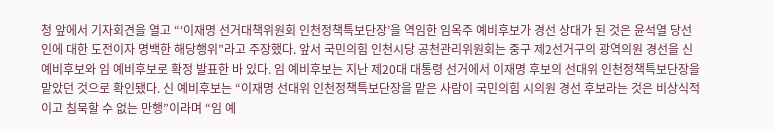청 앞에서 기자회견을 열고 “‘이재명 선거대책위원회 인천정책특보단장’을 역임한 임옥주 예비후보가 경선 상대가 된 것은 윤석열 당선인에 대한 도전이자 명백한 해당행위”라고 주장했다. 앞서 국민의힘 인천시당 공천관리위원회는 중구 제2선거구의 광역의원 경선을 신 예비후보와 임 예비후보로 확정 발표한 바 있다. 임 예비후보는 지난 제20대 대통령 선거에서 이재명 후보의 선대위 인천정책특보단장을 맡았던 것으로 확인됐다. 신 예비후보는 “이재명 선대위 인천정책특보단장을 맡은 사람이 국민의힘 시의원 경선 후보라는 것은 비상식적이고 침묵할 수 없는 만행”이라며 “임 예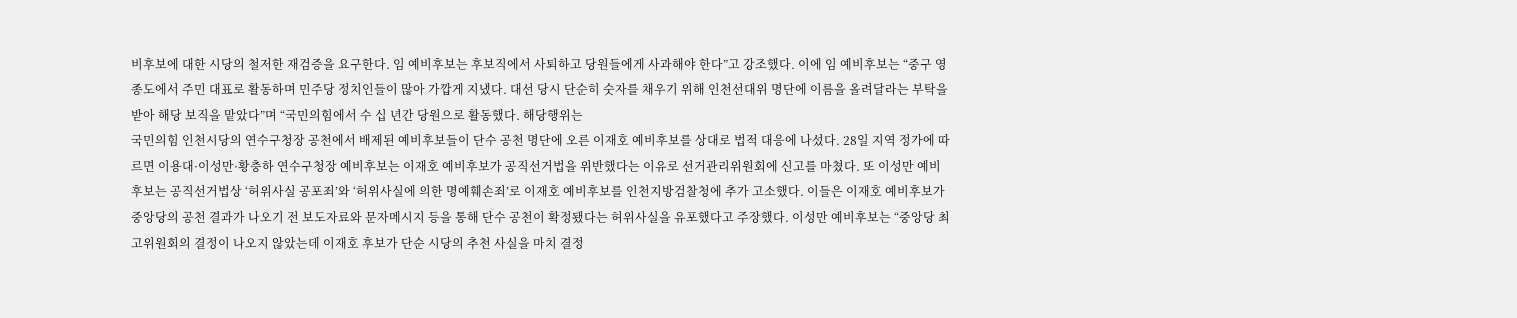비후보에 대한 시당의 철저한 재검증을 요구한다. 임 예비후보는 후보직에서 사퇴하고 당원들에게 사과해야 한다”고 강조했다. 이에 임 예비후보는 “중구 영종도에서 주민 대표로 활동하며 민주당 정치인들이 많아 가깝게 지냈다. 대선 당시 단순히 숫자를 채우기 위해 인천선대위 명단에 이름을 올려달라는 부탁을 받아 해당 보직을 맡았다”며 “국민의힘에서 수 십 년간 당원으로 활동했다. 해당행위는
국민의힘 인천시당의 연수구청장 공천에서 배제된 예비후보들이 단수 공천 명단에 오른 이재호 예비후보를 상대로 법적 대응에 나섰다. 28일 지역 정가에 따르면 이용대·이성만·황충하 연수구청장 예비후보는 이재호 예비후보가 공직선거법을 위반했다는 이유로 선거관리위원회에 신고를 마쳤다. 또 이성만 예비후보는 공직선거법상 ‘허위사실 공포죄’와 ‘허위사실에 의한 명예훼손죄’로 이재호 예비후보를 인천지방검찰청에 추가 고소했다. 이들은 이재호 예비후보가 중앙당의 공천 결과가 나오기 전 보도자료와 문자메시지 등을 통해 단수 공천이 확정됐다는 허위사실을 유포했다고 주장했다. 이성만 예비후보는 “중앙당 최고위원회의 결정이 나오지 않았는데 이재호 후보가 단순 시당의 추천 사실을 마치 결정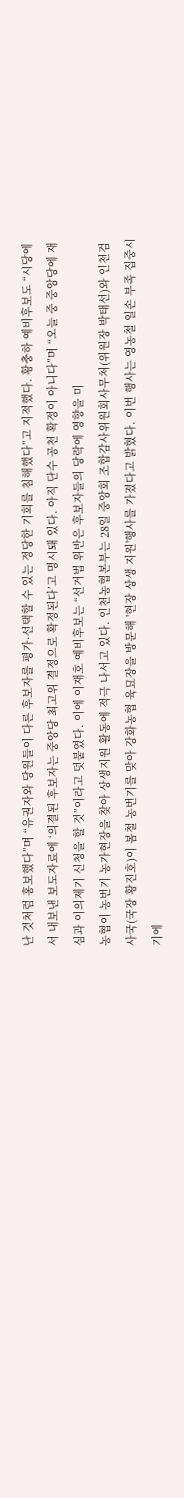난 것처럼 홍보했다”며 “유권자와 당원들이 다른 후보자를 평가·선택할 수 있는 정당한 기회를 침해했다”고 지적했다. 황충하 예비후보도 “시당에서 내보낸 보도자료에 ‘의결된 후보자는 중앙당 최고위 결정으로 확정된다’고 명시돼 있다. 아직 단수 공천 확정이 아니다”며 “오늘 중 중앙당에 재심과 이의제기 신청을 할 것”이라고 덧붙였다. 이에 이재호 예비후보는 “선거법 위반은 후보자들의 당락에 영향을 미
농협이 농번기 농가현장을 찾아 상생지원 활동에 적극 나서고 있다. 인천농협본부는 28일 중앙회 조합감사위원회사무처(위원장 박태선)와 인천검사국(국장 황진호)이 봄철 농번기를 맞아 강화농협 육묘장을 방문해 '현장 상생 지원'행사를 가졌다고 밝혔다. 이번 행사는 영농철 일손 부족 집중시기에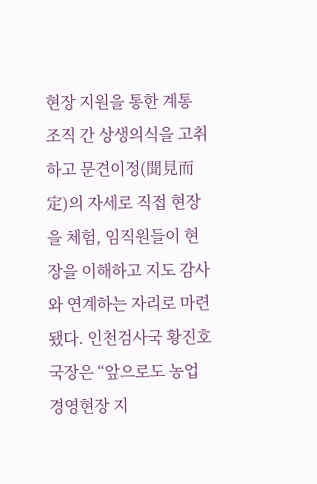현장 지원을 통한 계통 조직 간 상생의식을 고취하고 문견이정(聞見而定)의 자세로 직접 현장을 체험, 임직원들이 현장을 이해하고 지도 감사와 연계하는 자리로 마련됐다. 인천검사국 황진호 국장은 “앞으로도 농업 경영현장 지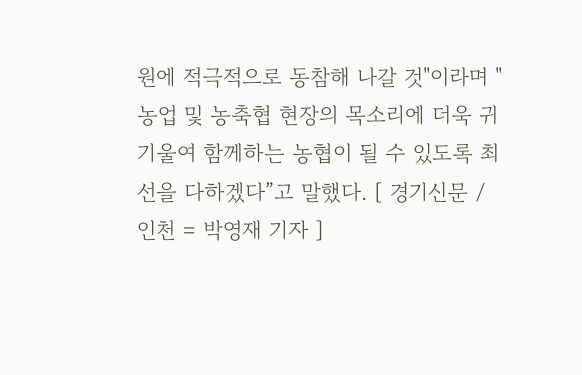원에 적극적으로 동참해 나갈 것"이라며 "농업 및 농축협 현장의 목소리에 더욱 귀 기울여 함께하는 농협이 될 수 있도록 최선을 다하겠다”고 말했다. [ 경기신문 / 인천 = 박영재 기자 ]